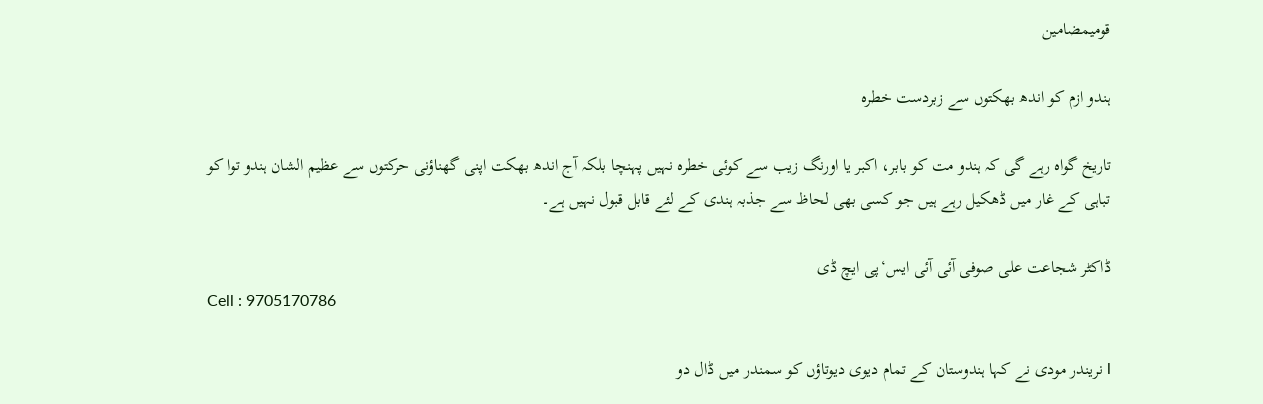قومیمضامین

ہندو ازم کو اندھ بھکتوں سے زبردست خطرہ

تاریخ گواہ رہے گی کہ ہندو مت کو بابر، اکبر یا اورنگ زیب سے کوئی خطرہ نہیں پہنچا بلکہ آج اندھ بھکت اپنی گھناؤنی حرکتوں سے عظیم الشان ہندو توا کو تباہی کے غار میں ڈھکیل رہے ہیں جو کسی بھی لحاظ سے جذبہ ہندی کے لئے قابل قبول نہیں ہے۔

ڈاکٹر شجاعت علی صوفی آئی آئی ایس‘پی ایچ ڈی
Cell : 9705170786

l نریندر مودی نے کہا ہندوستان کے تمام دیوی دیوتاؤں کو سمندر میں ڈال دو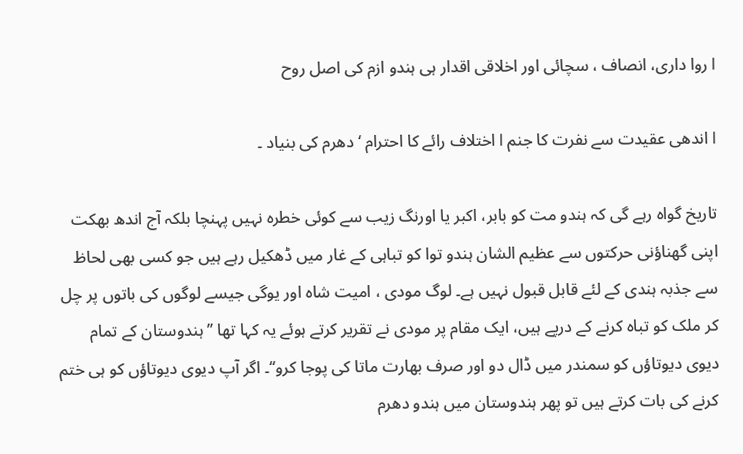l روا داری، انصاف ، سچائی اور اخلاقی اقدار ہی ہندو ازم کی اصل روح

l اندھی عقیدت سے نفرت کا جنم l اختلاف رائے کا احترام ‘دھرم کی بنیاد ۔

تاریخ گواہ رہے گی کہ ہندو مت کو بابر، اکبر یا اورنگ زیب سے کوئی خطرہ نہیں پہنچا بلکہ آج اندھ بھکت اپنی گھناؤنی حرکتوں سے عظیم الشان ہندو توا کو تباہی کے غار میں ڈھکیل رہے ہیں جو کسی بھی لحاظ سے جذبہ ہندی کے لئے قابل قبول نہیں ہے۔ لوگ مودی ، امیت شاہ اور یوگی جیسے لوگوں کی باتوں پر چل کر ملک کو تباہ کرنے کے درپے ہیں، ایک مقام پر مودی نے تقریر کرتے ہوئے یہ کہا تھا ’’ہندوستان کے تمام دیوی دیوتاؤں کو سمندر میں ڈال دو اور صرف بھارت ماتا کی پوجا کرو‘‘۔ اگر آپ دیوی دیوتاؤں کو ہی ختم کرنے کی بات کرتے ہیں تو پھر ہندوستان میں ہندو دھرم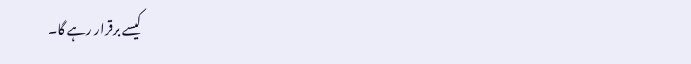کیسے برقرار رہے گا۔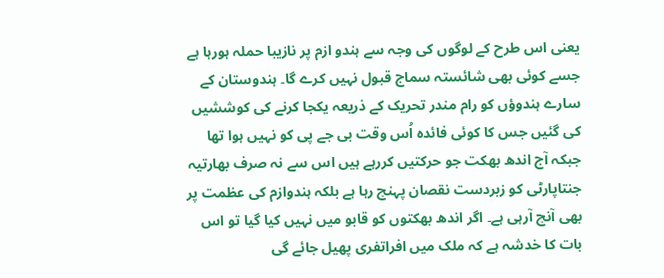یعنی اس طرح کے لوگوں کی وجہ سے ہندو ازم پر نازیبا حملہ ہورہا ہے جسے کوئی بھی شائستہ سماج قبول نہیں کرے گا۔ ہندوستان کے سارے ہندوؤں کو رام مندر تحریک کے ذریعہ یکجا کرنے کی کوششیں کی گئیں جس کا کوئی فائدہ اُس وقت بی جے پی کو نہیں ہوا تھا جبکہ آج اندھ بھکت جو حرکتیں کررہے ہیں اس سے نہ صرف بھارتیہ جنتاپارٹی کو زبردست نقصان پہنچ رہا ہے بلکہ ہندوازم کی عظمت پر بھی آنچ آرہی ہے۔ اگر اندھ بھکتوں کو قابو میں نہیں کیا گیا تو اس بات کا خدشہ ہے کہ ملک میں افراتفری پھیل جائے گی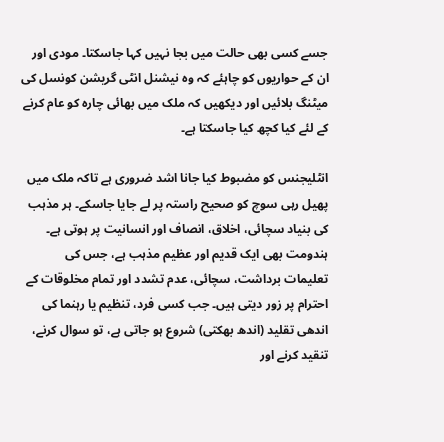جسے کسی بھی حالت میں بجا نہیں کہا جاسکتا۔ مودی اور ان کے حواریوں کو چاہئے کہ وہ نیشنل انٹی گریشن کونسل کی میٹنگ بلائیں اور دیکھیں کہ ملک میں بھائی چارہ کو عام کرنے کے لئے کیا کچھ کیا جاسکتا ہے۔

انٹلیجنس کو مضبوط کیا جانا اشد ضروری ہے تاکہ ملک میں پھیل رہی سوچ کو صحیح راستہ پر لے جایا جاسکے۔ ہر مذہب کی بنیاد سچائی، اخلاق، انصاف اور انسانیت پر ہوتی ہے۔ ہندومت بھی ایک قدیم اور عظیم مذہب ہے، جس کی تعلیمات برداشت، سچائی، عدم تشدد اور تمام مخلوقات کے احترام پر زور دیتی ہیں۔ جب کسی فرد، تنظیم یا رہنما کی اندھی تقلید (اندھ بھکتی) شروع ہو جاتی ہے، تو سوال کرنے، تنقید کرنے اور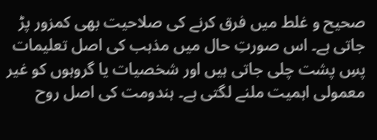صحیح و غلط میں فرق کرنے کی صلاحیت بھی کمزور پڑ جاتی ہے۔ اس صورتِ حال میں مذہب کی اصل تعلیمات پسِ پشت چلی جاتی ہیں اور شخصیات یا گروہوں کو غیر معمولی اہمیت ملنے لگتی ہے۔ ہندومت کی اصل روح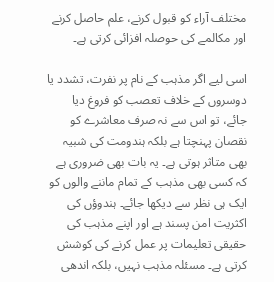مختلف آراء کو قبول کرنے، علم حاصل کرنے اور مکالمے کی حوصلہ افزائی کرتی ہے۔

اسی لیے اگر مذہب کے نام پر نفرت، تشدد یا دوسروں کے خلاف تعصب کو فروغ دیا جائے، تو اس سے نہ صرف معاشرے کو نقصان پہنچتا ہے بلکہ ہندومت کی شبیہ بھی متاثر ہوتی ہے۔ یہ بات بھی ضروری ہے کہ کسی بھی مذہب کے تمام ماننے والوں کو ایک ہی نظر سے دیکھا جائے۔ ہندوؤں کی اکثریت امن پسند ہے اور اپنے مذہب کی حقیقی تعلیمات پر عمل کرنے کی کوشش کرتی ہے۔ مسئلہ مذہب نہیں، بلکہ اندھی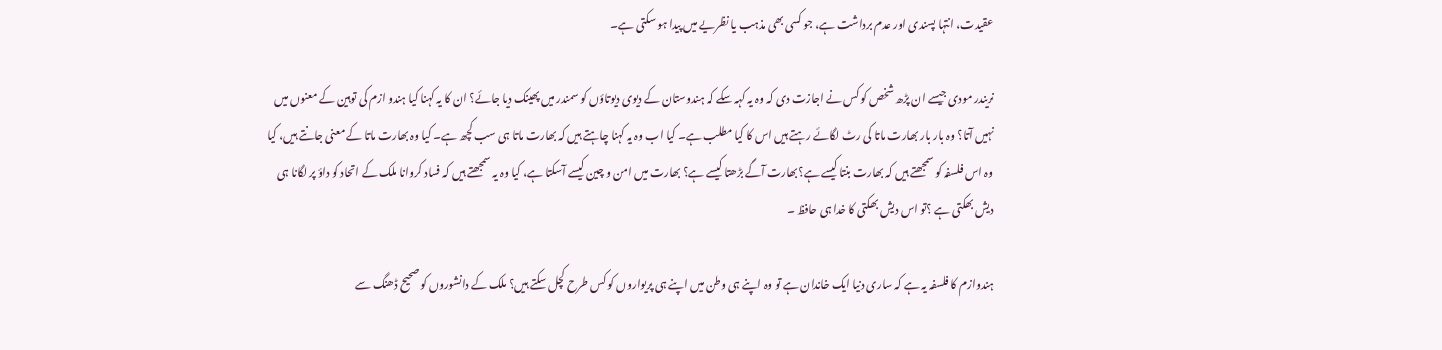عقیدت، انتہا پسندی اور عدم برداشت ہے، جو کسی بھی مذہب یا نظریے میں پیدا ہو سکتی ہے۔

نریندر مودی جیسے ان پڑھ شخص کو کس نے اجازت دی کہ وہ یہ کہہ سکے کہ ہندوستان کے دیوی دیوتاؤں کو سمندر میں پھینک دیا جائے؟ ان کا یہ کہنا کیا ہندو ازم کی توہین کے معنوں میں نہیں آتا؟ وہ بار بار بھارت ماتا کی رٹ لگائے رہتے ہیں اس کا کیا مطلب ہے۔ کیا اب وہ یہ کہنا چاہتے ہیں کہ بھارت ماتا ہی سب کچھ ہے۔ کیا وہ بھارت ماتا کے معنی جانتے ہیں، کیا وہ اس فلسفہ کو سمجھتے ہیں کہ بھارت بنتا کیسے ہے؟بھارت آگے بڑھتا کیسے ہے؟ بھارت میں امن و چین کیسے آسکتا ہے، کیا وہ یہ سمجھتے ہیں کہ فساد کروانا ملک کے اتحاد کو داؤ پر لگانا ہی دیش بھکتی ہے ؟تو اس دیش بھکتی کا خدا ہی حافظ ۔

ہندوازم کا فلسفہ یہ ہے کہ ساری دنیا ایک خاندان ہے تو وہ اپنے ہی وطن میں اپنے ہی پریواروں کو کس طرح کچل سکتے ہیں؟ ملک کے دانشوروں کو صحیح ڈھنگ سے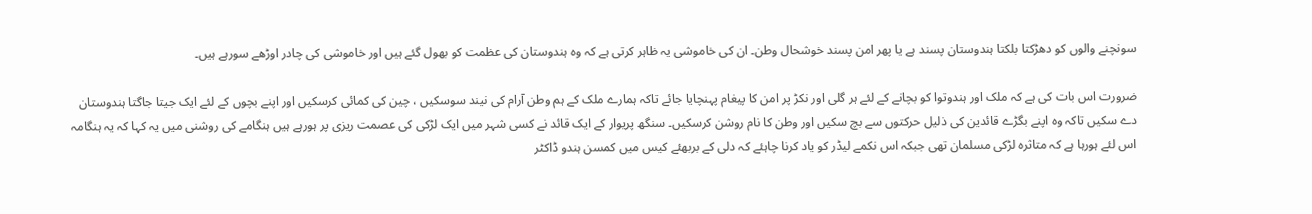سونچنے والوں کو دھڑکتا بلکتا ہندوستان پسند ہے یا پھر امن پسند خوشحال وطن۔ ان کی خاموشی یہ ظاہر کرتی ہے کہ وہ ہندوستان کی عظمت کو بھول گئے ہیں اور خاموشی کی چادر اوڑھے سورہے ہیں۔

ضرورت اس بات کی ہے کہ ملک اور ہندوتوا کو بچانے کے لئے ہر گلی اور نکڑ پر امن کا پیغام پہنچایا جائے تاکہ ہمارے ملک کے ہم وطن آرام کی نیند سوسکیں ، چین کی کمائی کرسکیں اور اپنے بچوں کے لئے ایک جیتا جاگتا ہندوستان دے سکیں تاکہ وہ اپنے بگڑے قائدین کی ذلیل حرکتوں سے بچ سکیں اور وطن کا نام روشن کرسکیں۔ سنگھ پریوار کے ایک قائد نے کسی شہر میں ایک لڑکی کی عصمت ریزی پر ہورہے ہیں ہنگامے کی روشنی میں یہ کہا کہ یہ ہنگامہ اس لئے ہورہا ہے کہ متاثرہ لڑکی مسلمان تھی جبکہ اس نکمے لیڈر کو یاد کرنا چاہئے کہ دلی کے بربھئے کیس میں کمسن ہندو ڈاکٹر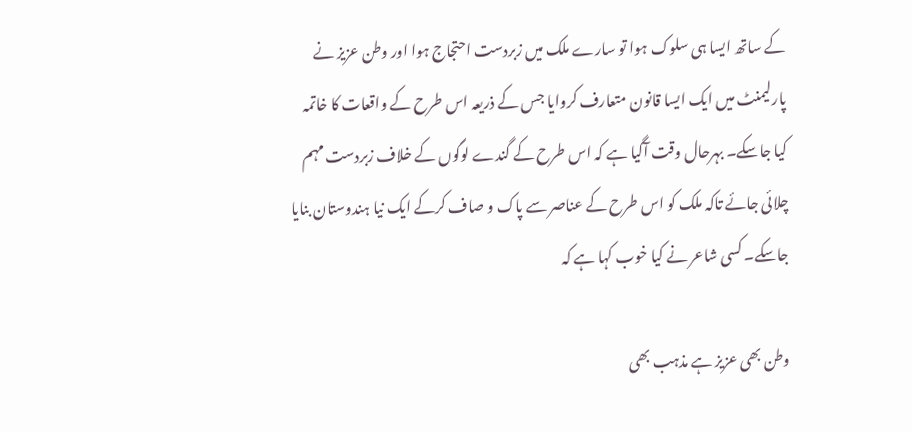کے ساتھ ایسا ہی سلوک ہوا تو سارے ملک میں زبردست احتجاج ہوا اور وطن عزیز نے پارلیمنٹ میں ایک ایسا قانون متعارف کروایا جس کے ذریعہ اس طرح کے واقعات کا خاتمہ کیا جاسکے۔ بہرحال وقت آگیا ہے کہ اس طرح کے گندے لوگوں کے خلاف زبردست مہم چلائی جائے تاکہ ملک کو اس طرح کے عناصر سے پاک و صاف کرکے ایک نیا ہندوستان بنایا جاسکے۔ کسی شاعر نے کیا خوب کہا ہے کہ

وطن بھی عزیز ہے مذہب بھی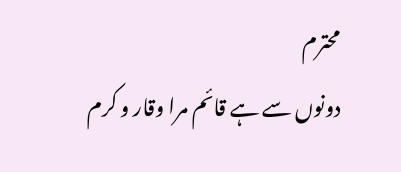محترم
دونوں سے ہے قائم مرا وقار و کرم